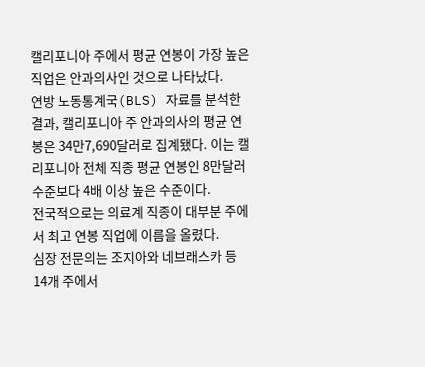캘리포니아 주에서 평균 연봉이 가장 높은 직업은 안과의사인 것으로 나타났다.
연방 노동통계국(BLS) 자료를 분석한 결과, 캘리포니아 주 안과의사의 평균 연봉은 34만7,690달러로 집계됐다. 이는 캘리포니아 전체 직종 평균 연봉인 8만달러 수준보다 4배 이상 높은 수준이다.
전국적으로는 의료계 직종이 대부분 주에서 최고 연봉 직업에 이름을 올렸다.
심장 전문의는 조지아와 네브래스카 등 14개 주에서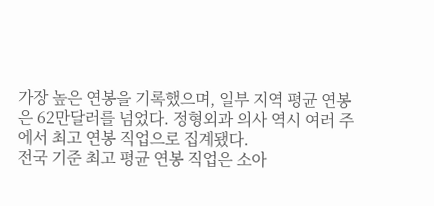가장 높은 연봉을 기록했으며, 일부 지역 평균 연봉은 62만달러를 넘었다. 정형외과 의사 역시 여러 주에서 최고 연봉 직업으로 집계됐다.
전국 기준 최고 평균 연봉 직업은 소아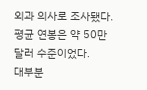외과 의사로 조사됐다. 평균 연봉은 약 50만달러 수준이었다.
대부분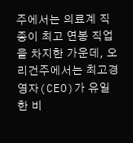주에서는 의료계 직종이 최고 연봉 직업을 차지한 가운데, 오리건주에서는 최고경영자(CEO)가 유일한 비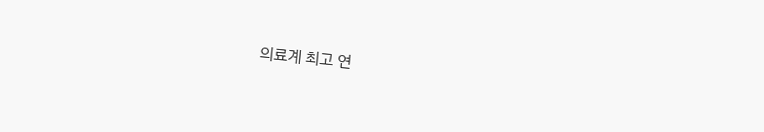의료계 최고 연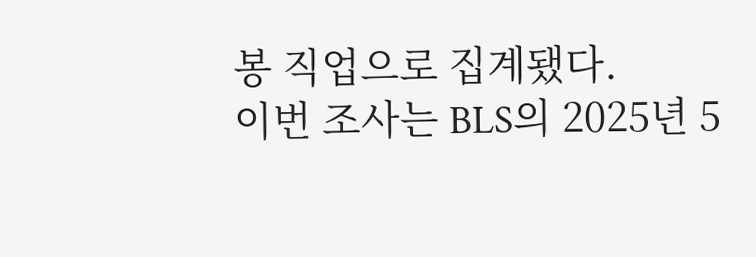봉 직업으로 집계됐다.
이번 조사는 BLS의 2025년 5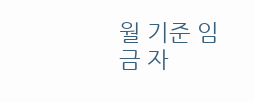월 기준 임금 자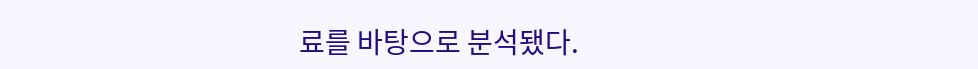료를 바탕으로 분석됐다.